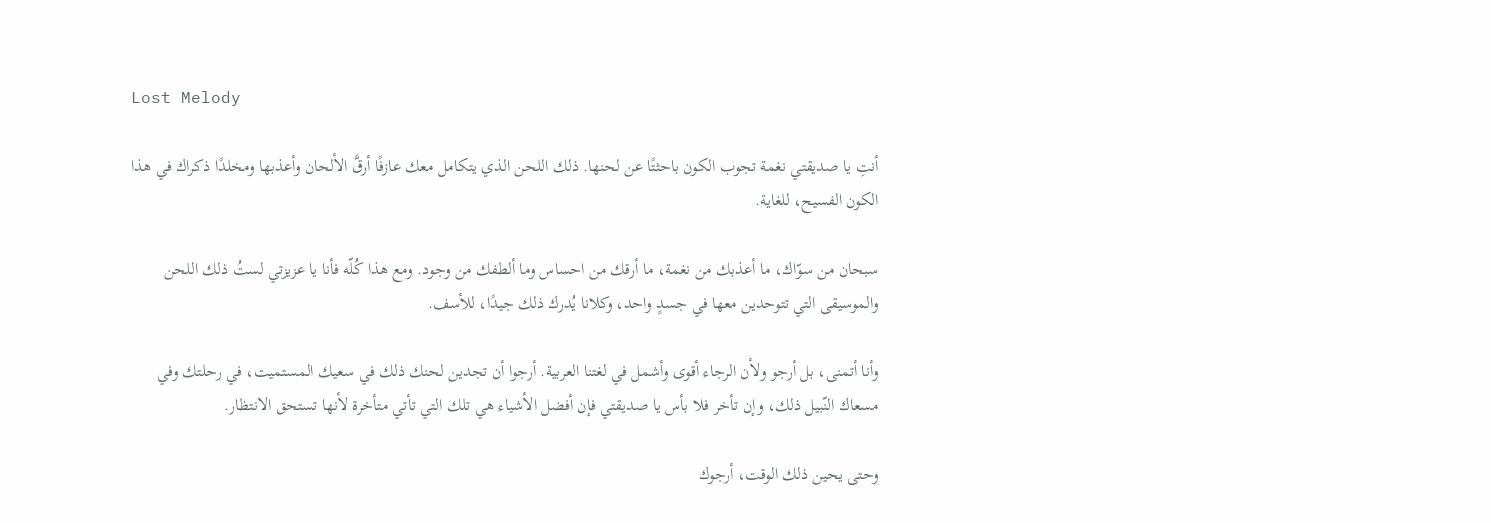Lost Melody

أنتِ يا صديقتي نغمة تجوب الكون باحثتًا عن لحنها. ذلك اللحن الذي يتكامل معك عازفًا أرقَّ الألحان وأعذبها ومخلدًا ذكراك في هذا الكون الفسيح، للغاية.

سبحان من سوّاك، ما أعذبك من نغمة، ما أرقك من احساس وما ألطفك من وجود. ومع هذا كُلّه فأنا يا عزيزتي لستُ ذلك اللحن والموسيقى التي تتوحدين معها في جسدٍ واحد، وكلانا يُدرك ذلك جيدًا، للأسف.

وأنا أتمنى، بل أرجو ولأن الرجاء أقوى وأشمل في لغتنا العربية. أرجوا أن تجدين لحنك ذلك في سعيك المستميت، في رحلتك وفي مسعاك النّبيل ذلك، وإن تأخر فلا بأس يا صديقتي فإن أفضل الأشياء هي تلك التي تأتي متأخرة لأنها تستحق الانتظار.

وحتى يحين ذلك الوقت، أرجوك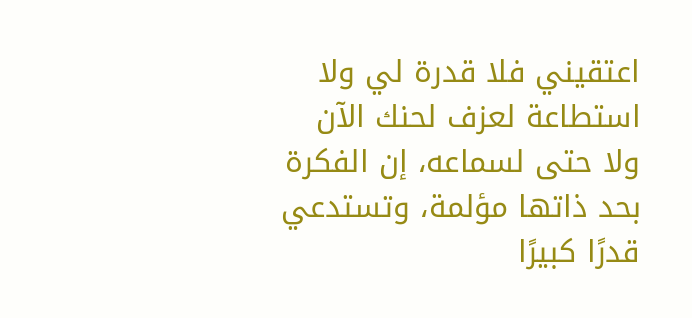اعتقيني فلا قدرة لي ولا استطاعة لعزف لحنك الآن ولا حتى لسماعه، إن الفكرة بحد ذاتها مؤلمة، وتستدعي قدرًا كبيرًا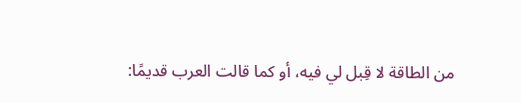من الطاقة لا قِبل لي فيه، أو كما قالت العرب قديمًا: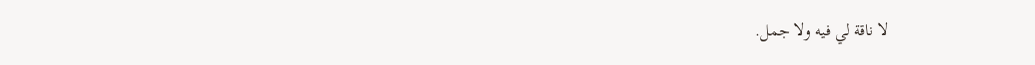لا ناقة لي فيه ولا جمل.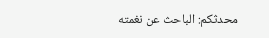محدثكم: الباحث عن نغمته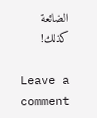الضائعة كذلك!

Leave a comment